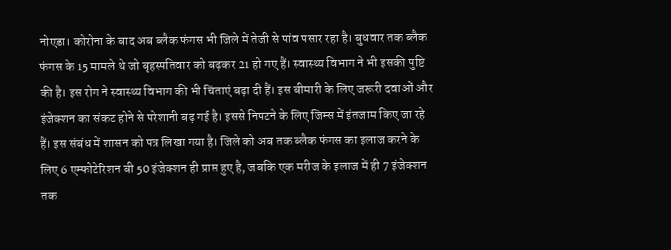नोएडा। कोरोना के बाद अब ब्लैक फंगस भी जिले में तेजी से पांव पसार रहा है। बुधवार तक ब्लैक फंगस के 15 मामले थे जो बृहस्पतिवार को बढ़कर 21 हो गए हैं। स्वास्थ्य विभाग ने भी इसकी पुष्टि की है। इस रोग ने स्वास्थ्य विभाग की भी चिंताएं बढ़ा दी हैं। इस बीमारी के लिए जरूरी दवाओं और इंजेक्शन का संकट होने से परेशानी बढ़ गई है। इससे निपटने के लिए जिम्स में इंतजाम किए जा रहे हैं। इस संबंध में शासन को पत्र लिखा गया है। जिले को अब तक ब्लैक फंगस का इलाज करने के लिए 6 एम्फोटेरिशन बी 50 इंजेक्शन ही प्राप्त हुए है, जबकि एक मरीज के इलाज में ही 7 इंजेक्शन तक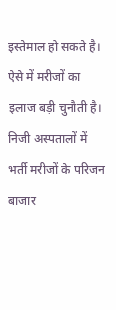इस्तेमाल हो सकते है।
ऐसे में मरीजों का इलाज बड़ी चुनौती है। निजी अस्पतालों में भर्ती मरीजों के परिजन बाजार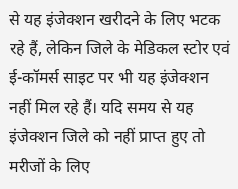से यह इंजेक्शन खरीदने के लिए भटक रहे हैं, लेकिन जिले के मेडिकल स्टोर एवं ई-कॉमर्स साइट पर भी यह इंजेक्शन नहीं मिल रहे हैं। यदि समय से यह इंजेक्शन जिले को नहीं प्राप्त हुए तो मरीजों के लिए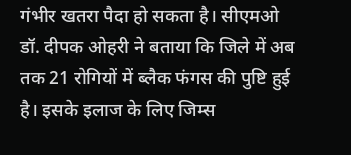गंभीर खतरा पैदा हो सकता है। सीएमओ डॉ. दीपक ओहरी ने बताया कि जिले में अब तक 21 रोगियों में ब्लैक फंगस की पुष्टि हुई है। इसके इलाज के लिए जिम्स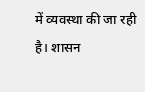में व्यवस्था की जा रही है। शासन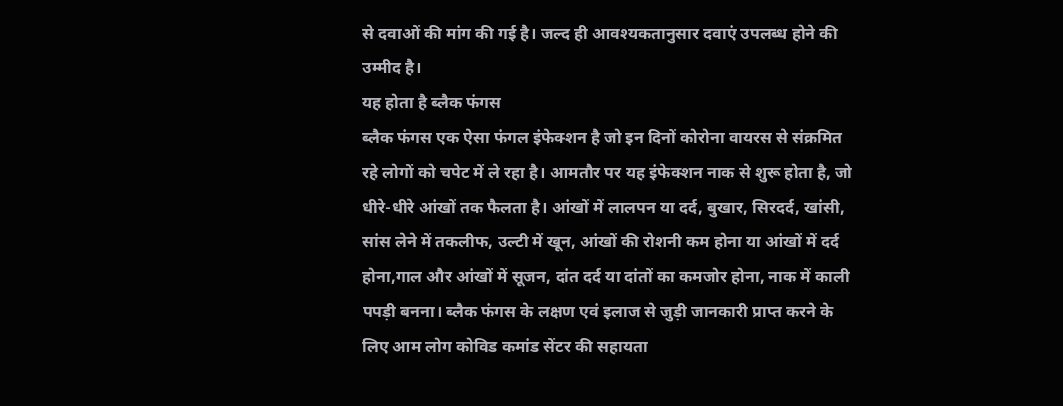से दवाओं की मांग की गई है। जल्द ही आवश्यकतानुसार दवाएं उपलब्ध होने की उम्मीद है।
यह होता है ब्लैक फंगस
ब्लैक फंगस एक ऐसा फंगल इंफेक्शन है जो इन दिनों कोरोना वायरस से संक्रमित रहे लोगों को चपेट में ले रहा है। आमतौर पर यह इंफेक्शन नाक से शुरू होता है, जो धीरे-धीरे आंखों तक फैलता है। आंखों में लालपन या दर्द, बुखार, सिरदर्द, खांसी, सांस लेने में तकलीफ, उल्टी में खून, आंखों की रोशनी कम होना या आंखों में दर्द होना,गाल और आंखों में सूजन, दांत दर्द या दांतों का कमजोर होना, नाक में काली पपड़ी बनना। ब्लैक फंगस के लक्षण एवं इलाज से जुड़ी जानकारी प्राप्त करने के लिए आम लोग कोविड कमांड सेंटर की सहायता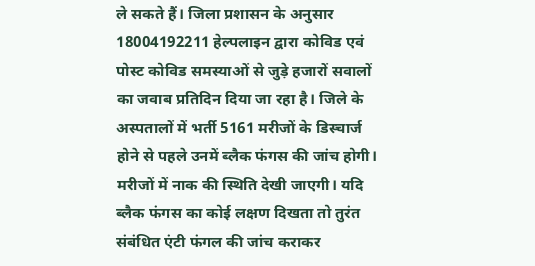ले सकते हैं। जिला प्रशासन के अनुसार 18004192211 हेल्पलाइन द्वारा कोविड एवं पोस्ट कोविड समस्याओं से जुड़े हजारों सवालों का जवाब प्रतिदिन दिया जा रहा है। जिले के अस्पतालों में भर्ती 5161 मरीजों के डिस्चार्ज होने से पहले उनमें ब्लैक फंगस की जांच होगी। मरीजों में नाक की स्थिति देखी जाएगी। यदि ब्लैक फंगस का कोई लक्षण दिखता तो तुरंत संबंधित एंटी फंगल की जांच कराकर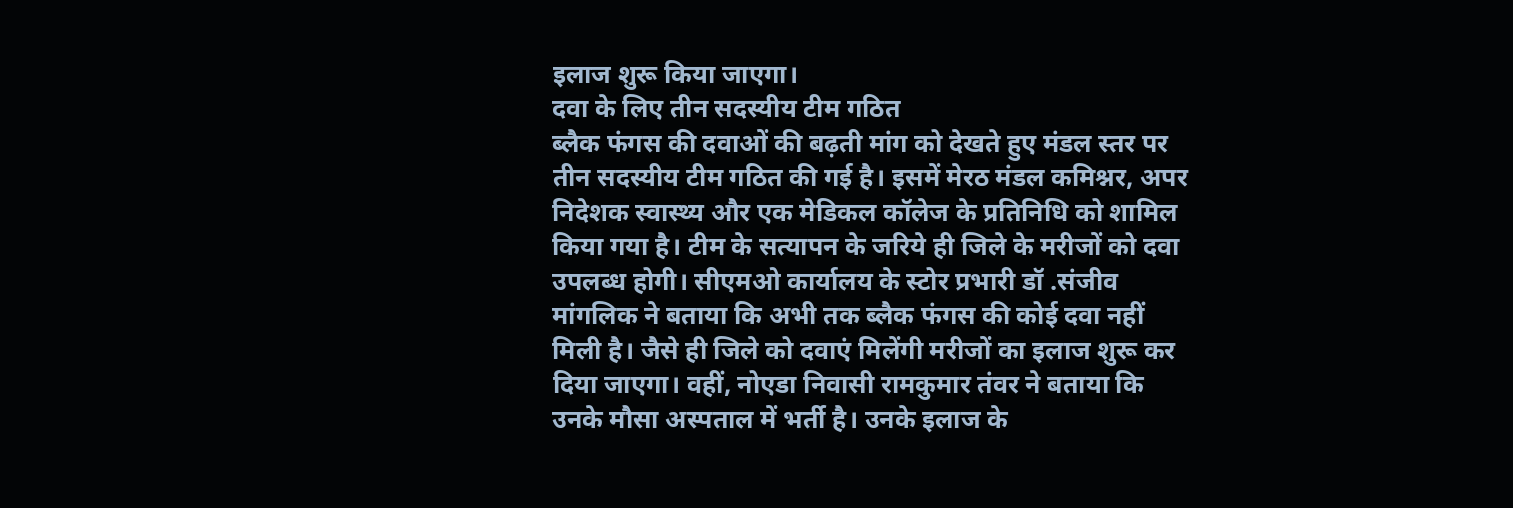इलाज शुरू किया जाएगा।
दवा के लिए तीन सदस्यीय टीम गठित
ब्लैक फंगस की दवाओं की बढ़ती मांग को देखते हुए मंडल स्तर पर तीन सदस्यीय टीम गठित की गई है। इसमें मेरठ मंडल कमिश्नर, अपर निदेशक स्वास्थ्य और एक मेडिकल कॉलेज के प्रतिनिधि को शामिल किया गया है। टीम के सत्यापन के जरिये ही जिले के मरीजों को दवा उपलब्ध होगी। सीएमओ कार्यालय के स्टोर प्रभारी डॉ .संजीव मांगलिक ने बताया कि अभी तक ब्लैक फंगस की कोई दवा नहीं मिली है। जैसे ही जिले को दवाएं मिलेंगी मरीजों का इलाज शुरू कर दिया जाएगा। वहीं, नोएडा निवासी रामकुमार तंवर ने बताया कि उनके मौसा अस्पताल में भर्ती है। उनके इलाज के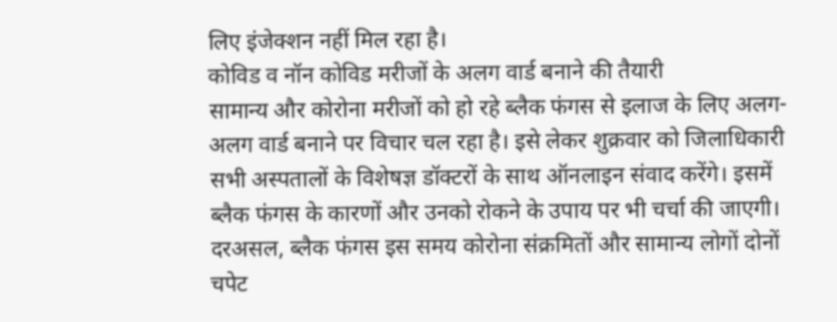लिए इंजेक्शन नहीं मिल रहा है।
कोविड व नॉन कोविड मरीजों के अलग वार्ड बनाने की तैयारी
सामान्य और कोरोना मरीजों को हो रहे ब्लैक फंगस से इलाज के लिए अलग-अलग वार्ड बनाने पर विचार चल रहा है। इसे लेकर शुक्रवार को जिलाधिकारी सभी अस्पतालों के विशेषज्ञ डॉक्टरों के साथ ऑनलाइन संवाद करेंगे। इसमें ब्लैक फंगस के कारणों और उनको रोकने के उपाय पर भी चर्चा की जाएगी।
दरअसल, ब्लैक फंगस इस समय कोरोना संक्रमितों और सामान्य लोगों दोनों चपेट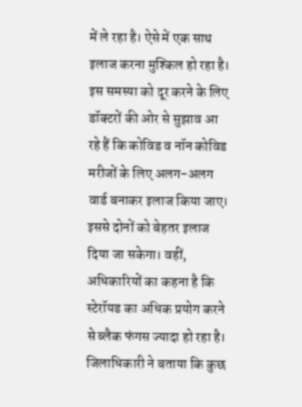में ले रहा है। ऐसे में एक साथ इलाज करना मुश्किल हो रहा है। इस समस्या को दूर करने के लिए डॉक्टरों की ओर से सुझाव आ रहे हैं कि कोविड व नॉन कोविड मरीजों के लिए अलग-अलग वार्ड बनाकर इलाज किया जाए। इससे दोनों को बेहतर इलाज दिया जा सकेगा। वहीं, अधिकारियों का कहना है कि स्टेरॉयड का अधिक प्रयोग करने से ब्लैक फंगस ज्यादा हो रहा है। जिलाधिकारी ने बताया कि कुछ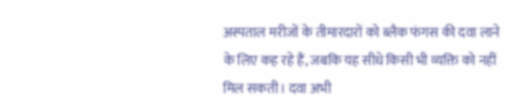अस्पताल मरीजों के तीमारदारों को ब्लैक फंगस की दवा लाने के लिए कह रहे हैं, जबकि यह सीधे किसी भी व्यक्ति को नहीं मिल सकती। दवा अभी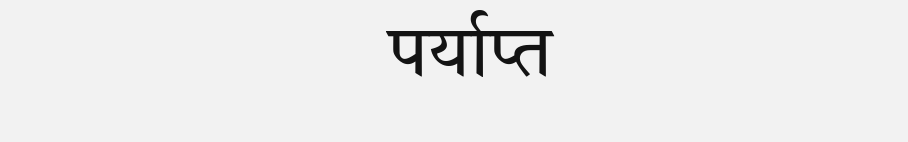पर्याप्त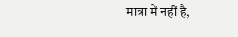मात्रा में नहीं है,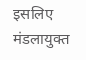इसलिए मंडलायुक्त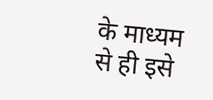के माध्यम से ही इसे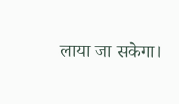लाया जा सकेगा।